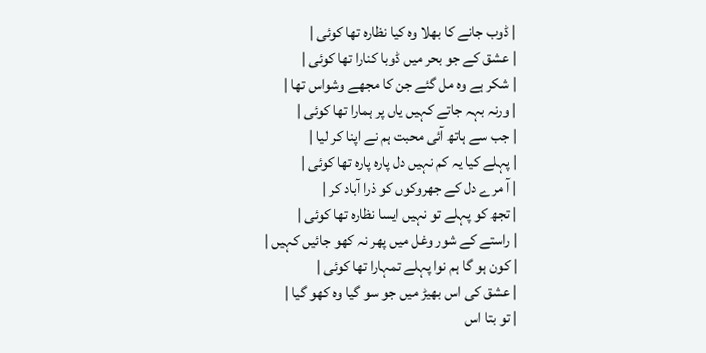| ڈوب جانے کا بھلا وہ کیا نظارہ تھا کوئی |
| عشق کے جو بحر میں ڈوبا کنارا تھا کوئی |
| شکر ہے وہ مل گئے جن کا مجھے وشواس تھا |
| ورنہ بہہ جاتے کہیں یاں پر ہمارا تھا کوئی |
| جب سے ہاتھ آئی محبت ہم نے اپنا کر لیا |
| پہلے کیا یہ کم نہیں دل پارہ پارہ تھا کوئی |
| آ مرے دل کے جھروکوں کو ذرا آباد کر |
| تجھ کو پہلے تو نہیں ایسا نظارہ تھا کوئی |
| راستے کے شور وغل میں پھر نہ کھو جائیں کہیں |
| کون ہو گا ہم نوا پہلے تمہارا تھا کوئی |
| عشق کی اس بھیڑ میں جو سو گیا وہ کھو گیا |
| تو بتا اس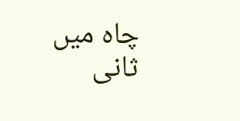چاہ میں ثانی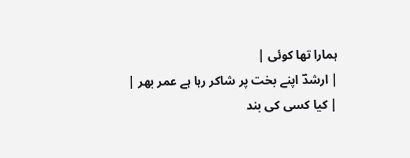ہمارا تھا کوئی |
| ارشدؔ اپنے بخت پر شاکر رہا ہے عمر بھر |
| کیا کسی کی بند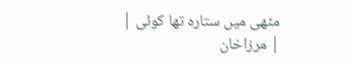مٹھی میں ستارہ تھا کوئی |
| مرزاخان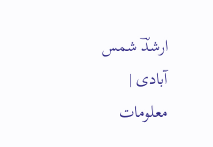ارشدؔ شمس آبادی |
معلومات